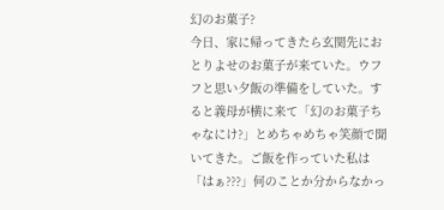幻のお菓子?
今日、家に帰ってきたら玄関先におとりよせのお菓子が来ていた。ウフフと思い夕飯の準備をしていた。すると義母が横に来て「幻のお菓子ちゃなにけ?」とめちゃめちゃ笑顔で聞いてきた。ご飯を作っていた私は「はぁ???」何のことか分からなかっ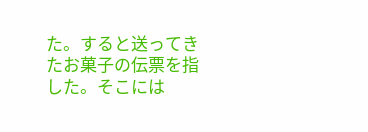た。すると送ってきたお菓子の伝票を指した。そこには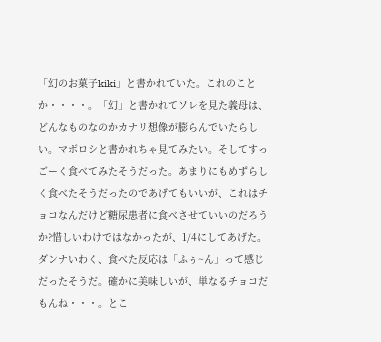「幻のお菓子kiki」と書かれていた。これのことか・・・・。「幻」と書かれてソレを見た義母は、どんなものなのかカナリ想像が膨らんでいたらしい。マボロシと書かれちゃ見てみたい。そしてすっごーく食べてみたそうだった。あまりにもめずらしく食べたそうだったのであげてもいいが、これはチョコなんだけど糖尿患者に食べさせていいのだろうか?惜しいわけではなかったが、1/4にしてあげた。ダンナいわく、食べた反応は「ふぅ~ん」って感じだったそうだ。確かに美味しいが、単なるチョコだもんね・・・。とこ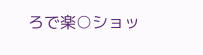ろで楽○ショッ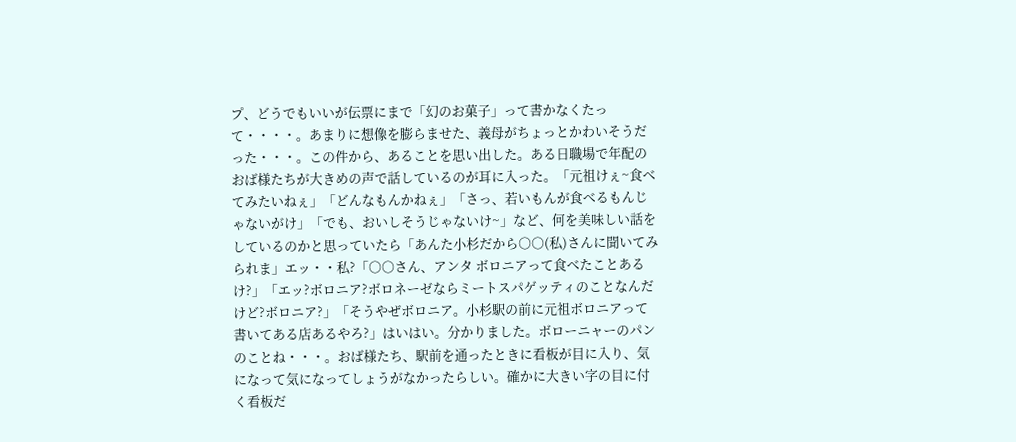プ、どうでもいいが伝票にまで「幻のお菓子」って書かなくたって・・・・。あまりに想像を膨らませた、義母がちょっとかわいそうだった・・・。この件から、あることを思い出した。ある日職場で年配のおば様たちが大きめの声で話しているのが耳に入った。「元祖けぇ~食べてみたいねぇ」「どんなもんかねぇ」「さっ、若いもんが食べるもんじゃないがけ」「でも、おいしそうじゃないけ~」など、何を美味しい話をしているのかと思っていたら「あんた小杉だから○○(私)さんに聞いてみられま」エッ・・私?「○○さん、アンタ ボロニアって食べたことあるけ?」「エッ?ボロニア?ボロネーゼならミートスパゲッティのことなんだけど?ボロニア?」「そうやぜボロニア。小杉駅の前に元祖ボロニアって書いてある店あるやろ?」はいはい。分かりました。ボローニャーのパンのことね・・・。おば様たち、駅前を通ったときに看板が目に入り、気になって気になってしょうがなかったらしい。確かに大きい字の目に付く看板だ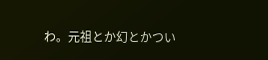わ。元祖とか幻とかつい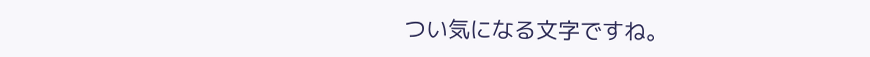つい気になる文字ですね。